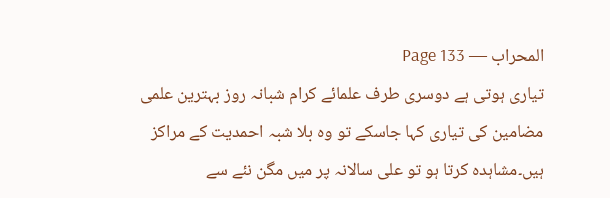المحراب — Page 133
تیاری ہوتی ہے دوسری طرف علمائے کرام شبانہ روز بہترین علمی مضامین کی تیاری کہا جاسکے تو وہ بلا شبہ احمدیت کے مراکز ہیں۔مشاہدہ کرتا ہو تو علی سالانہ پر میں مگن نئے سے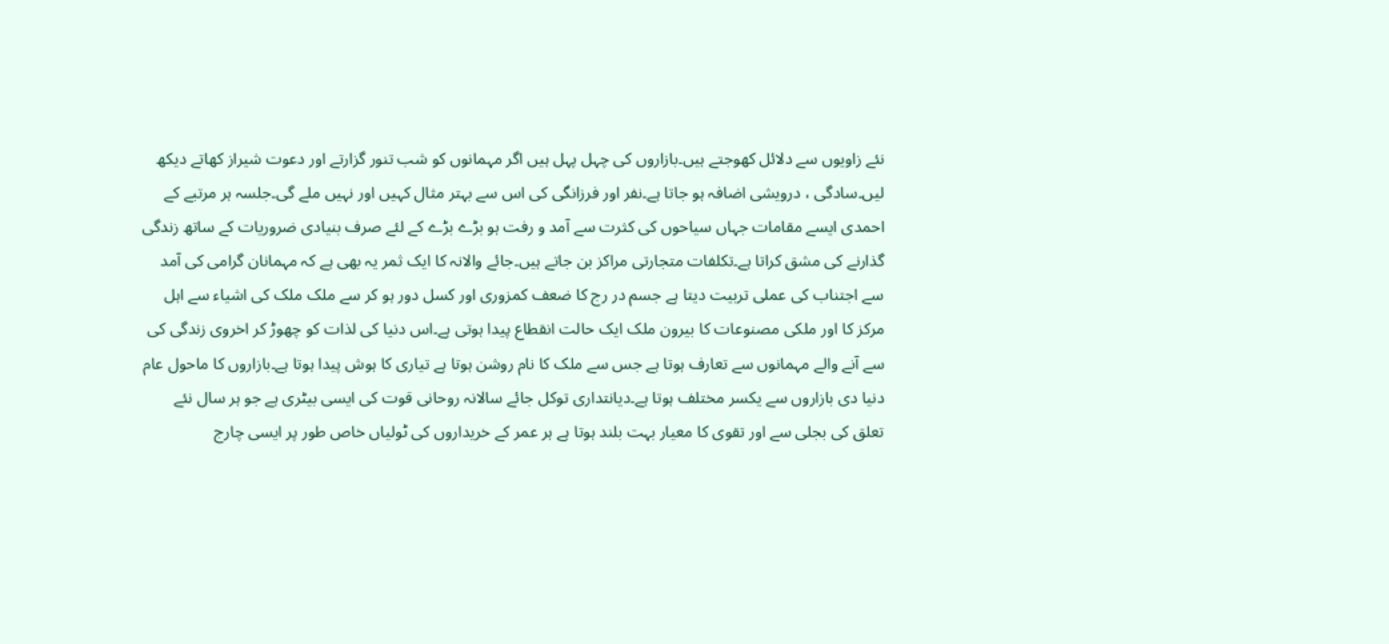نئے زاویوں سے دلائل کھوجتے ہیں۔بازاروں کی چہل پہل ہیں اگر مہمانوں کو شب تنور گزارتے اور دعوت شیراز کھاتے دیکھ لیں۔سادگی ، درویشی اضافہ ہو جاتا ہے۔نفر اور فرزانگی کی اس سے بہتر مثال کہیں اور نہیں ملے گی۔جلسہ ہر مرتبے کے احمدی ایسے مقامات جہاں سیاحوں کی کثرت سے آمد و رفت ہو بڑے بڑے کے لئے صرف بنیادی ضروریات کے ساتھ زندگی گذارنے کی مشق کراتا ہے۔تکلفات متجارتی مراکز بن جاتے ہیں۔جائے والانہ کا ایک ثمر یہ بھی ہے کہ مہمانان گرامی کی آمد سے اجتناب کی عملی تربیت دیتا ہے جسم در رج کا ضعف کمزوری اور کسل دور ہو کر سے ملک ملک کی اشیاء سے اہل مرکز کا اور ملکی مصنوعات کا بیرون ملک ایک حالت انقطاع پیدا ہوتی ہے۔اس دنیا کی لذات کو چھوڑ کر اخروی زندگی کی سے آنے والے مہمانوں سے تعارف ہوتا ہے جس سے ملک کا نام روشن ہوتا ہے تیاری کا ہوش پیدا ہوتا ہے۔بازاروں کا ماحول عام دنیا دی بازاروں سے یکسر مختلف ہوتا ہے۔دیانتداری توکل جائے سالانہ روحانی قوت کی ایسی بیٹری ہے جو ہر سال نئے تعلق کی بجلی سے اور تقوی کا معیار بہت بلند ہوتا ہے ہر عمر کے خریداروں کی ٹولیاں خاص طور پر ایسی چارج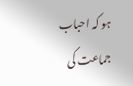ہو کہ احباب جماعت کی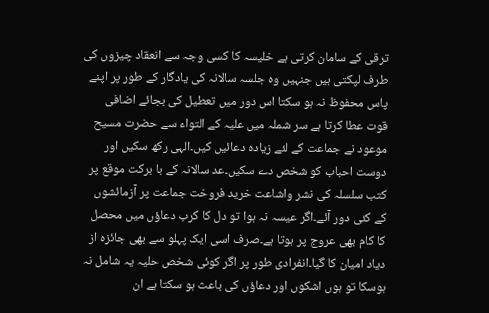ترقی کے سامان کرتی ہے خلیسہ کا کسی وجہ سے انعقاد چیزوں کی طرف لپکتی ہیں جنہیں وہ جلسہ سالانہ کی یادگار کے طور پر اپنے پاس محفوظ نہ ہو سکتا اس دور میں تعطیل کی بجائے اضافی قوت عطا کرتا ہے سر شملہ میں علیہ کے التواء سے حضرت مسیح موعود نے جماعت کے لئے زیادہ دعائیں کیں۔الہی رکھ سکیں اور دوست احباب کو شخص دے سکیں۔عد سالانہ کے با برکت موقع پر کتب سلسلہ کی نشر واشاعت خرید فروخت جماعت پر آزمائشوں کے کئی دور آئے۔اگر عیسہ نہ ہوا تو دل کا کرب دعاؤں میں محصل کا کام بھی عروج پر ہوتا ہے۔صرف اسی ایک پہلو سے بھی جائزہ از دیاد امیان کا گیا۔انفرادی طور پر اگر کوئی شخص حلیہ یہ شامل نہ ہوسکا تو ہوں اشکوں اور دعاؤں کی باعث ہو سکتا ہے ان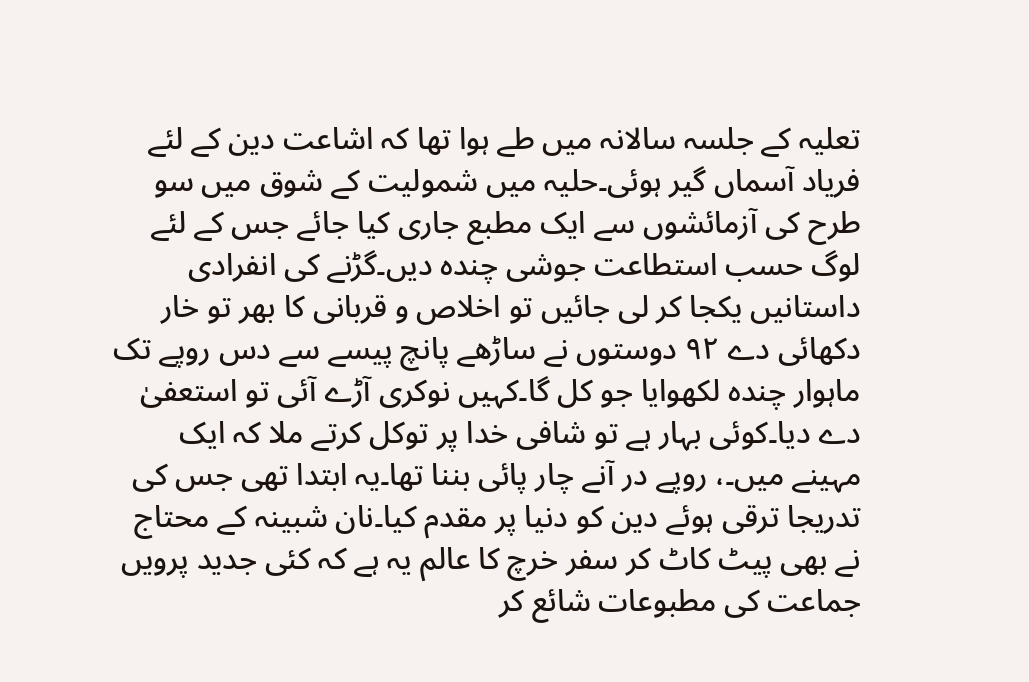تعلیہ کے جلسہ سالانہ میں طے ہوا تھا کہ اشاعت دین کے لئے فریاد آسماں گیر ہوئی۔حلیہ میں شمولیت کے شوق میں سو طرح کی آزمائشوں سے ایک مطبع جاری کیا جائے جس کے لئے لوگ حسب استطاعت جوشی چندہ دیں۔گڑنے کی انفرادی داستانیں یکجا کر لی جائیں تو اخلاص و قربانی کا بھر تو خار دکھائی دے ۹۲ دوستوں نے ساڑھے پانچ پیسے سے دس روپے تک ماہوار چندہ لکھوایا جو کل گا۔کہیں نوکری آڑے آئی تو استعفیٰ دے دیا۔کوئی بہار ہے تو شافی خدا پر توکل کرتے ملا کہ ایک مہینے میں۔، روپے در آنے چار پائی بننا تھا۔یہ ابتدا تھی جس کی تدریجا ترقی ہوئے دین کو دنیا پر مقدم کیا۔نان شبینہ کے محتاج نے بھی پیٹ کاٹ کر سفر خرچ کا عالم یہ ہے کہ کئی جدید پرویں جماعت کی مطبوعات شائع کر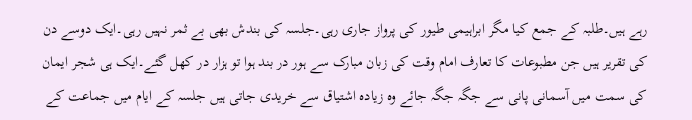رہے ہیں۔طلبہ کے جمع کیا مگر ابراہیمی طیور کی پرواز جاری رہی۔جلسہ کی بندش بھی بے ثمر نہیں رہی۔ایک دوسے دن کی تقریر ہیں جن مطبوعات کا تعارف امام وقت کی زبان مبارک سے ہور در بند ہوا تو ہزار در کھل گئے۔ایک ہی شجر ایمان کی سمت میں آسمانی پانی سے جگہ جگہ جائے وہ زیادہ اشتیاق سے خریدی جاتی ہیں جلسہ کے ایام میں جماعت کے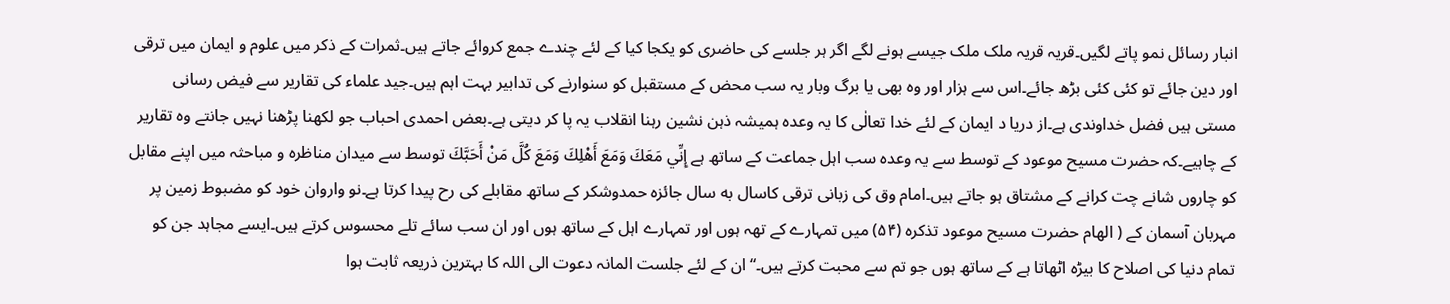انبار رسائل نمو پاتے لگیں۔قریہ قریہ ملک ملک جیسے ہونے لگے اگر ہر جلسے کی حاضری کو یکجا کیا کے لئے چندے جمع کروائے جاتے ہیں۔ثمرات کے ذکر میں علوم و ایمان میں ترقی اور دین جائے تو کئی کئی بڑھ جائے۔اس سے ہزار اور وہ بھی یا برگ وبار یہ سب محض کے مستقبل کو سنوارنے کی تدابیر بہت اہم ہیں۔جید علماء کی تقاریر سے فیض رسانی مستی ہیں فضل خداوندی ہے۔از دریا د ایمان کے لئے خدا تعالٰی کا یہ وعدہ ہمیشہ ذہن نشین رہنا انقلاب یہ پا کر دیتی ہے۔بعض احمدی احباب جو لکھنا پڑھنا نہیں جانتے وہ تقاریر کے چاہیے۔کہ حضرت مسیح موعود کے توسط سے یہ وعدہ سب اہل جماعت کے ساتھ ہے إِنِّي مَعَكَ وَمَعَ أَهْلِكَ وَمَعَ كُلَّ مَنْ أَحَبَّكَ توسط سے میدان مناظرہ و مباحثہ میں اپنے مقابل کو چاروں شانے چت کرانے کے مشتاق ہو جاتے ہیں۔امام وق کی زبانی ترقی کاسال به سال جائزہ حمدوشکر کے ساتھ مقابلے کی رح پیدا کرتا ہے۔نو واروان خود کو مضبوط زمین پر مہربان آسمان کے ( الهام حضرت مسیح موعود تذکره (۵۴) میں تمہارے کے تھہ ہوں اور تمہارے اہل کے ساتھ ہوں اور ان سب سائے تلے محسوس کرتے ہیں۔ایسے مجاہد جن کو تمام دنیا کی اصلاح کا بیڑہ اٹھاتا ہے کے ساتھ ہوں جو تم سے محبت کرتے ہیں۔“ ان کے لئے جلست المانہ دعوت الی اللہ کا بہترین ذریعہ ثابت ہوا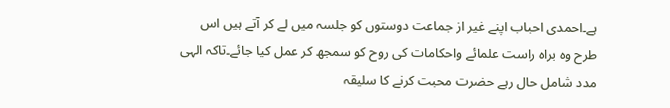ہے۔احمدی احباب اپنے غیر از جماعت دوستوں کو جلسہ میں لے کر آتے ہیں اس طرح وہ براہ راست علمائے واحکامات کی روح کو سمجھ کر عمل کیا جائے۔تاکہ الہی مدد شامل حال رہے حضرت محبت کرنے کا سلیقہ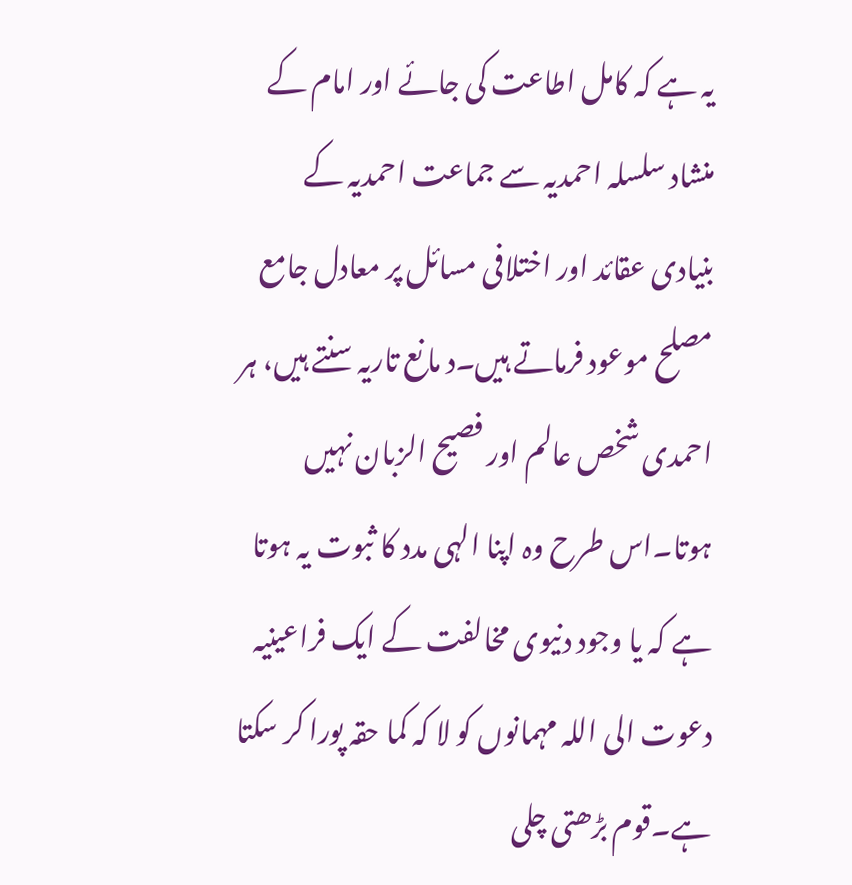یہ ہے کہ کامل اطاعت کی جائے اور امام کے منشاد سلسلہ احمدیہ سے جماعت احمدیہ کے بنیادی عقائد اور اختلافی مسائل پر معادل جامع مصلح موعود فرماتے ہیں۔د مانع تاریہ سنتے ہیں، ہر احمدی شخص عالم اور فصیح الزبان نہیں ہوتا۔اس طرح وہ اپنا الہی مدد کا ثبوت یہ ہوتا ہے کہ یا وجود دنیوی مخالفت کے ایک فراعینیہ دعوت الی اللہ مہمانوں کو لا کہ کما حقہ پورا کر سکتا ہے۔قوم بڑھتی چلی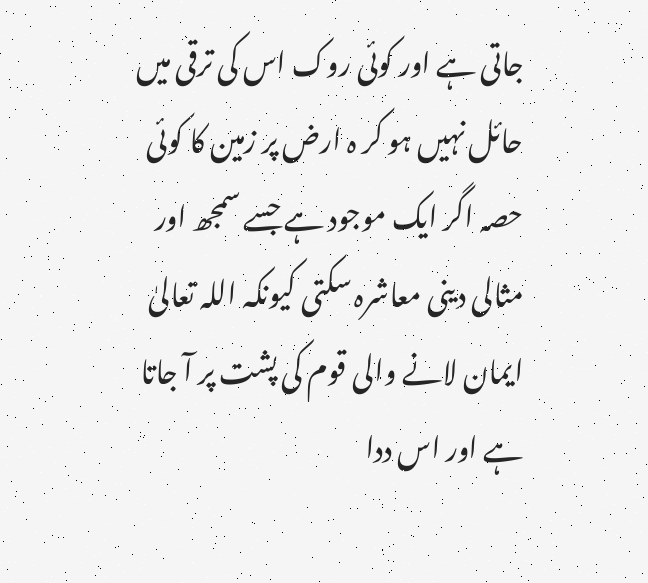جاتی ہے اور کوئی روک اس کی ترقی میں حائل نہیں ہو کر ہ ارض پر زمین کا کوئی حصہ اگر ایک موجود ہے جسے سمجھ اور مثالی دینی معاشرہ سکتی کیونکہ اللہ تعالیٰ ایمان لانے والی قوم کی پشت پر آ جاتا ہے اور اس ددا